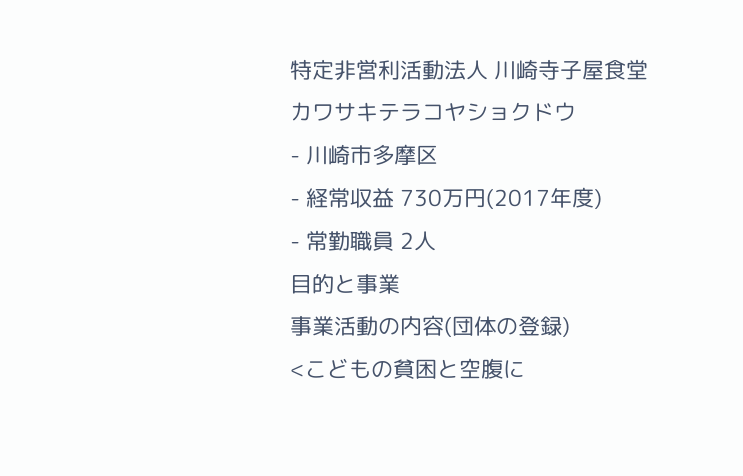特定非営利活動法人 川崎寺子屋食堂
カワサキテラコヤショクドウ
- 川崎市多摩区
- 経常収益 730万円(2017年度)
- 常勤職員 2人
目的と事業
事業活動の内容(団体の登録)
<こどもの貧困と空腹に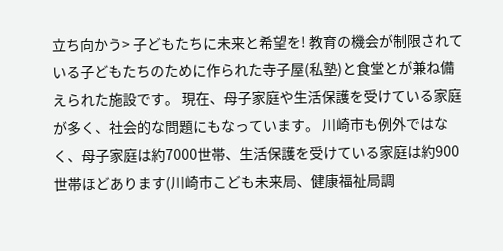立ち向かう> 子どもたちに未来と希望を! 教育の機会が制限されている子どもたちのために作られた寺子屋(私塾)と食堂とが兼ね備えられた施設です。 現在、母子家庭や生活保護を受けている家庭が多く、社会的な問題にもなっています。 川崎市も例外ではなく、母子家庭は約7000世帯、生活保護を受けている家庭は約900世帯ほどあります(川崎市こども未来局、健康福祉局調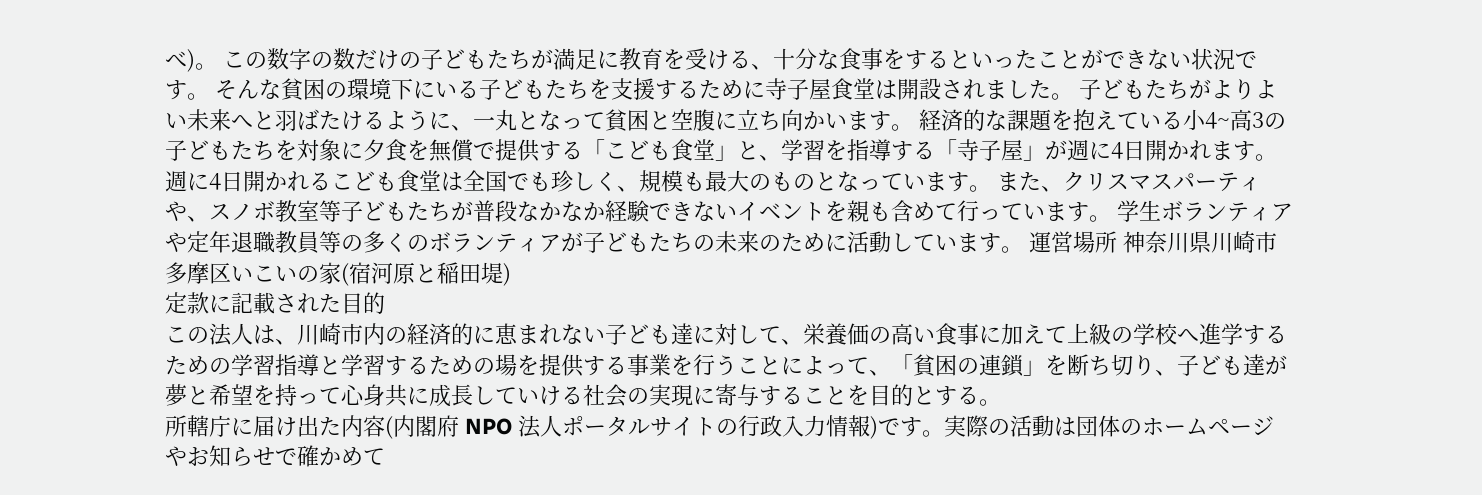べ)。 この数字の数だけの子どもたちが満足に教育を受ける、十分な食事をするといったことができない状況です。 そんな貧困の環境下にいる子どもたちを支援するために寺子屋食堂は開設されました。 子どもたちがよりよい未来へと羽ばたけるように、一丸となって貧困と空腹に立ち向かいます。 経済的な課題を抱えている小4~高3の子どもたちを対象に夕食を無償で提供する「こども食堂」と、学習を指導する「寺子屋」が週に4日開かれます。 週に4日開かれるこども食堂は全国でも珍しく、規模も最大のものとなっています。 また、クリスマスパーティや、スノボ教室等子どもたちが普段なかなか経験できないイベントを親も含めて行っています。 学生ボランティアや定年退職教員等の多くのボランティアが子どもたちの未来のために活動しています。 運営場所 神奈川県川崎市多摩区いこいの家(宿河原と稲田堤)
定款に記載された目的
この法人は、川崎市内の経済的に恵まれない子ども達に対して、栄養価の高い食事に加えて上級の学校へ進学するための学習指導と学習するための場を提供する事業を行うことによって、「貧困の連鎖」を断ち切り、子ども達が夢と希望を持って心身共に成長していける社会の実現に寄与することを目的とする。
所轄庁に届け出た内容(内閣府 NPO 法人ポータルサイトの行政入力情報)です。実際の活動は団体のホームページやお知らせで確かめて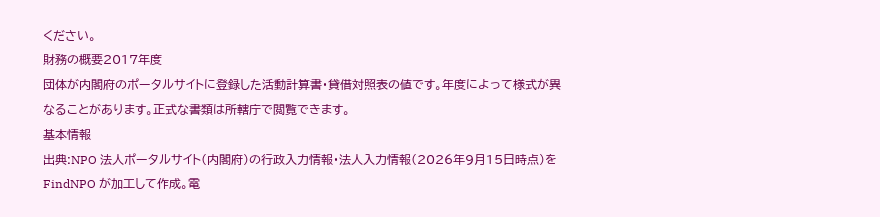ください。
財務の概要2017年度
団体が内閣府のポータルサイトに登録した活動計算書・貸借対照表の値です。年度によって様式が異なることがあります。正式な書類は所轄庁で閲覧できます。
基本情報
出典:NPO 法人ポータルサイト(内閣府)の行政入力情報・法人入力情報(2026年9月15日時点)を FindNPO が加工して作成。電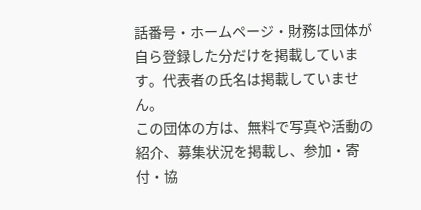話番号・ホームページ・財務は団体が自ら登録した分だけを掲載しています。代表者の氏名は掲載していません。
この団体の方は、無料で写真や活動の紹介、募集状況を掲載し、参加・寄付・協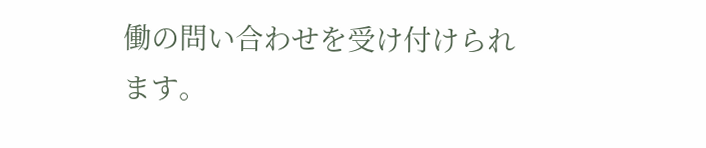働の問い合わせを受け付けられます。